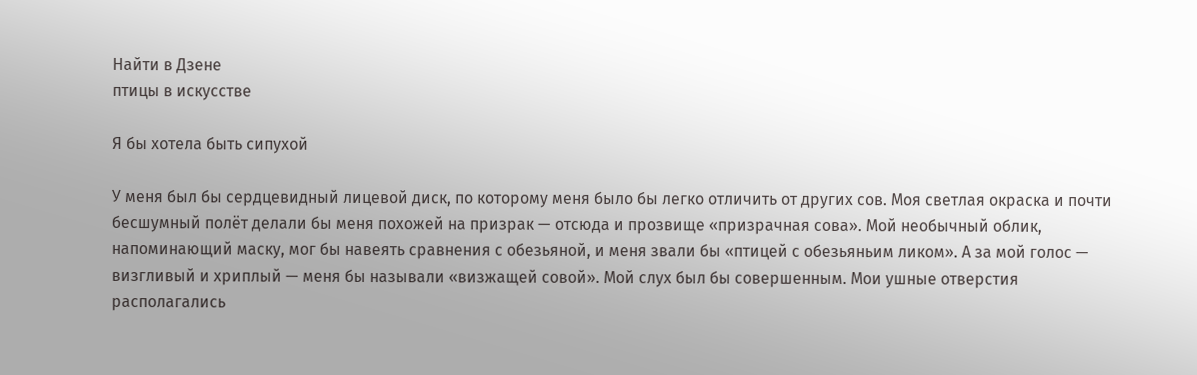Найти в Дзене
птицы в искусстве

Я бы хотела быть сипухой

У меня был бы сердцевидный лицевой диск, по которому меня было бы легко отличить от других сов. Моя светлая окраска и почти бесшумный полёт делали бы меня похожей на призрак — отсюда и прозвище «призрачная сова». Мой необычный облик, напоминающий маску, мог бы навеять сравнения с обезьяной, и меня звали бы «птицей с обезьяньим ликом». А за мой голос — визгливый и хриплый — меня бы называли «визжащей совой». Мой слух был бы совершенным. Мои ушные отверстия располагались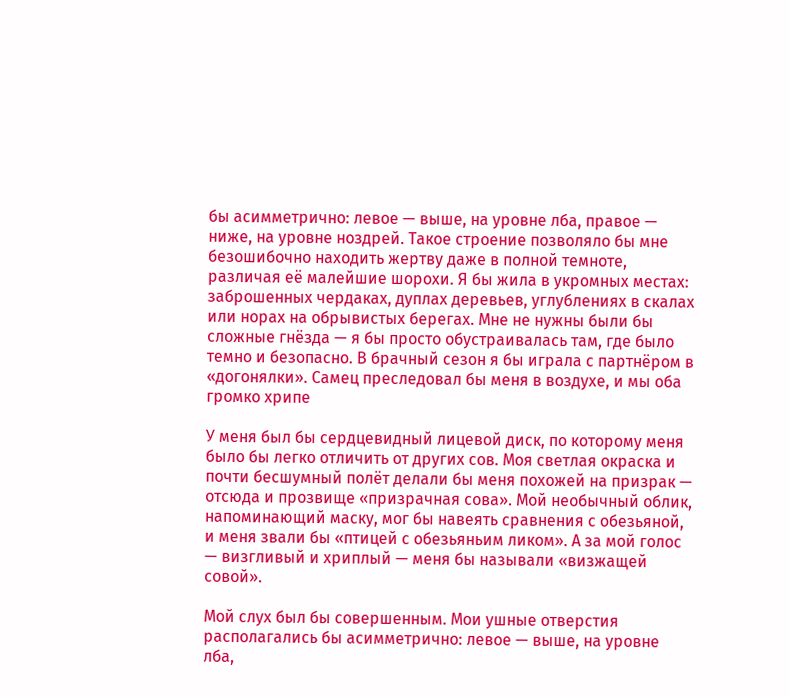бы асимметрично: левое — выше, на уровне лба, правое — ниже, на уровне ноздрей. Такое строение позволяло бы мне безошибочно находить жертву даже в полной темноте, различая её малейшие шорохи. Я бы жила в укромных местах: заброшенных чердаках, дуплах деревьев, углублениях в скалах или норах на обрывистых берегах. Мне не нужны были бы сложные гнёзда — я бы просто обустраивалась там, где было темно и безопасно. В брачный сезон я бы играла с партнёром в «догонялки». Самец преследовал бы меня в воздухе, и мы оба громко хрипе

У меня был бы сердцевидный лицевой диск, по которому меня было бы легко отличить от других сов. Моя светлая окраска и почти бесшумный полёт делали бы меня похожей на призрак — отсюда и прозвище «призрачная сова». Мой необычный облик, напоминающий маску, мог бы навеять сравнения с обезьяной, и меня звали бы «птицей с обезьяньим ликом». А за мой голос — визгливый и хриплый — меня бы называли «визжащей совой».

Мой слух был бы совершенным. Мои ушные отверстия располагались бы асимметрично: левое — выше, на уровне лба,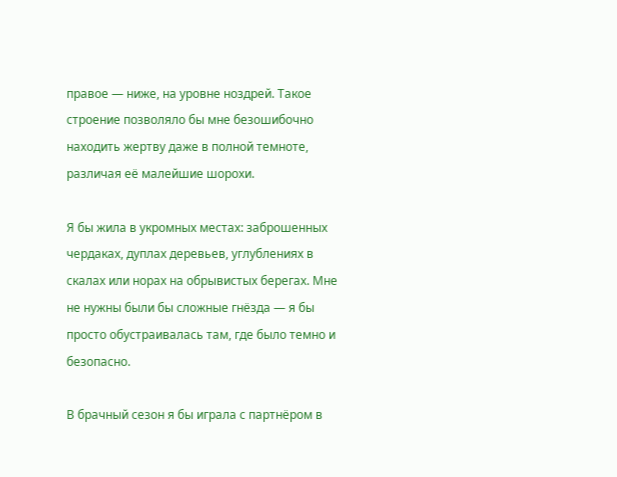правое — ниже, на уровне ноздрей. Такое строение позволяло бы мне безошибочно находить жертву даже в полной темноте, различая её малейшие шорохи.

Я бы жила в укромных местах: заброшенных чердаках, дуплах деревьев, углублениях в скалах или норах на обрывистых берегах. Мне не нужны были бы сложные гнёзда — я бы просто обустраивалась там, где было темно и безопасно.

В брачный сезон я бы играла с партнёром в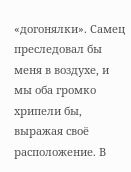«догонялки». Самец преследовал бы меня в воздухе, и мы оба громко хрипели бы, выражая своё расположение. В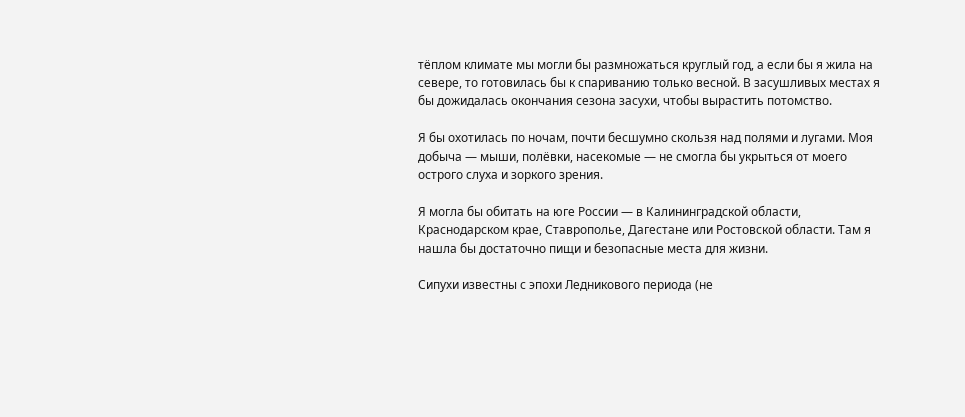тёплом климате мы могли бы размножаться круглый год, а если бы я жила на севере, то готовилась бы к спариванию только весной. В засушливых местах я бы дожидалась окончания сезона засухи, чтобы вырастить потомство.

Я бы охотилась по ночам, почти бесшумно скользя над полями и лугами. Моя добыча — мыши, полёвки, насекомые — не смогла бы укрыться от моего острого слуха и зоркого зрения.

Я могла бы обитать на юге России — в Калининградской области, Краснодарском крае, Ставрополье, Дагестане или Ростовской области. Там я нашла бы достаточно пищи и безопасные места для жизни.

Сипухи известны с эпохи Ледникового периода (не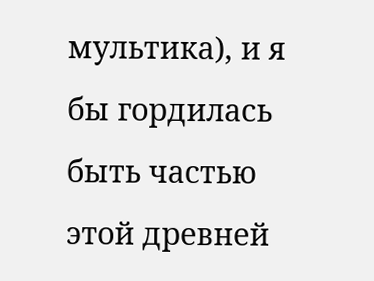мультика), и я бы гордилась быть частью этой древней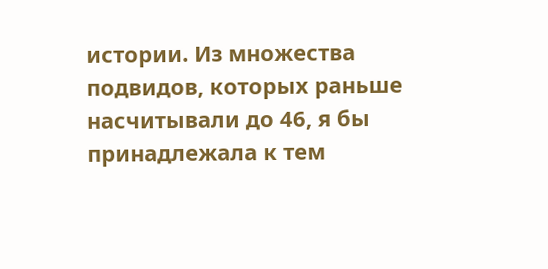истории. Из множества подвидов, которых раньше насчитывали до 46, я бы принадлежала к тем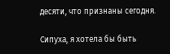десяти, что признаны сегодня.

Сипуха, я хотела бы быть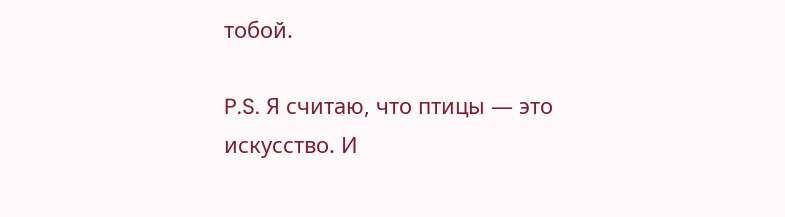тобой.

P.S. Я считаю, что птицы — это искусство. И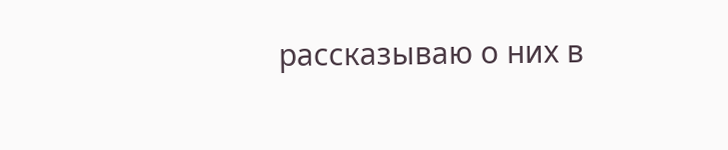рассказываю о них в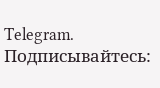Telegram. Подписывайтесь: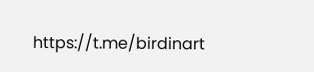https://t.me/birdinart